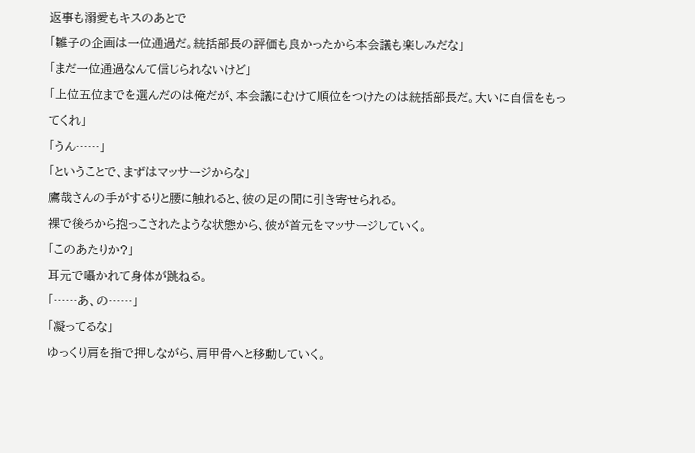返事も溺愛もキスのあとで
「雛子の企画は一位通過だ。統括部長の評価も良かったから本会議も楽しみだな」
「まだ一位通過なんて信じられないけど」
「上位五位までを選んだのは俺だが、本会議にむけて順位をつけたのは統括部長だ。大いに自信をもってくれ」
「うん……」
「ということで、まずはマッサージからな」
鷹哉さんの手がするりと腰に触れると、彼の足の間に引き寄せられる。
裸で後ろから抱っこされたような状態から、彼が首元をマッサージしていく。
「このあたりか?」
耳元で囁かれて身体が跳ねる。
「……あ、の……」
「凝ってるな」
ゆっくり肩を指で押しながら、肩甲骨へと移動していく。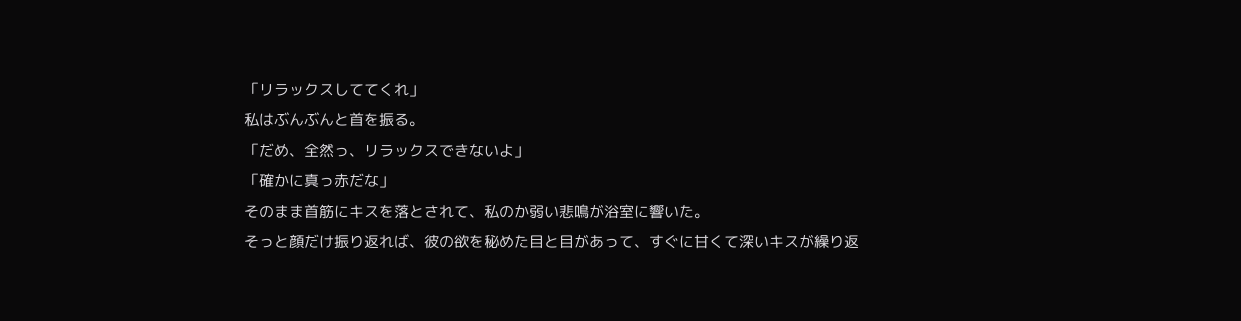「リラックスしててくれ」
私はぶんぶんと首を振る。
「だめ、全然っ、リラックスできないよ」
「確かに真っ赤だな」
そのまま首筋にキスを落とされて、私のか弱い悲鳴が浴室に響いた。
そっと顔だけ振り返れば、彼の欲を秘めた目と目があって、すぐに甘くて深いキスが繰り返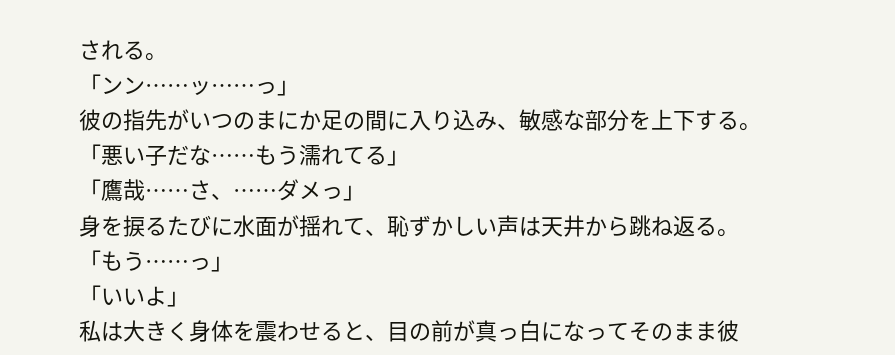される。
「ンン……ッ……っ」
彼の指先がいつのまにか足の間に入り込み、敏感な部分を上下する。
「悪い子だな……もう濡れてる」
「鷹哉……さ、……ダメっ」
身を捩るたびに水面が揺れて、恥ずかしい声は天井から跳ね返る。
「もう……っ」
「いいよ」
私は大きく身体を震わせると、目の前が真っ白になってそのまま彼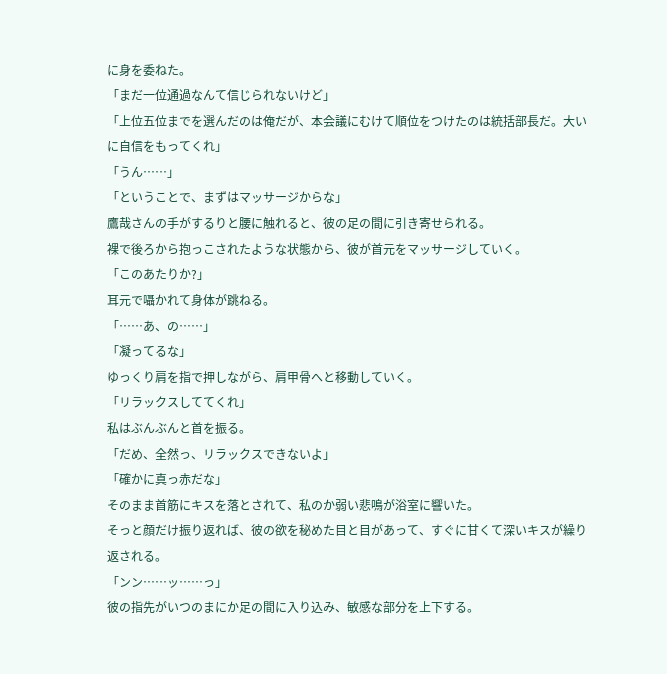に身を委ねた。
「まだ一位通過なんて信じられないけど」
「上位五位までを選んだのは俺だが、本会議にむけて順位をつけたのは統括部長だ。大いに自信をもってくれ」
「うん……」
「ということで、まずはマッサージからな」
鷹哉さんの手がするりと腰に触れると、彼の足の間に引き寄せられる。
裸で後ろから抱っこされたような状態から、彼が首元をマッサージしていく。
「このあたりか?」
耳元で囁かれて身体が跳ねる。
「……あ、の……」
「凝ってるな」
ゆっくり肩を指で押しながら、肩甲骨へと移動していく。
「リラックスしててくれ」
私はぶんぶんと首を振る。
「だめ、全然っ、リラックスできないよ」
「確かに真っ赤だな」
そのまま首筋にキスを落とされて、私のか弱い悲鳴が浴室に響いた。
そっと顔だけ振り返れば、彼の欲を秘めた目と目があって、すぐに甘くて深いキスが繰り返される。
「ンン……ッ……っ」
彼の指先がいつのまにか足の間に入り込み、敏感な部分を上下する。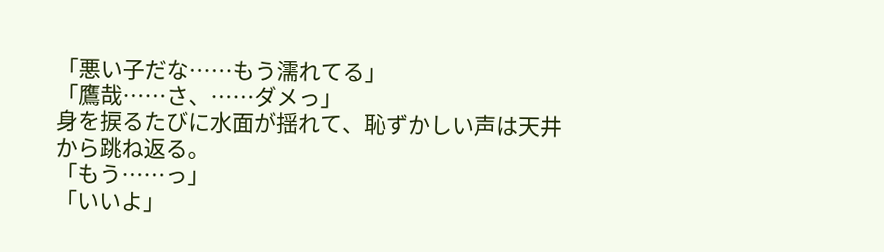「悪い子だな……もう濡れてる」
「鷹哉……さ、……ダメっ」
身を捩るたびに水面が揺れて、恥ずかしい声は天井から跳ね返る。
「もう……っ」
「いいよ」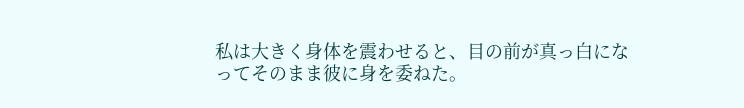私は大きく身体を震わせると、目の前が真っ白になってそのまま彼に身を委ねた。